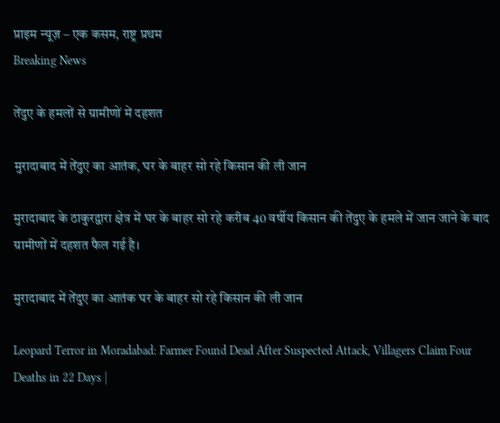प्राइम न्यूज़ – एक कसम, राष्ट्र प्रथम
Breaking News

तेंदुए के हमलों से ग्रामीणों में दहशत

मुरादाबाद में तेंदुए का आतंक, घर के बाहर सो रहे किसान की ली जान

मुरादाबाद के ठाकुरद्वारा क्षेत्र में घर के बाहर सो रहे करीब 40 वर्षीय किसान की तेंदुए के हमले में जान जाने के बाद ग्रामीणों में दहशत फैल गई है।

मुरादाबाद में तेंदुए का आतंक घर के बाहर सो रहे किसान की ली जान

Leopard Terror in Moradabad: Farmer Found Dead After Suspected Attack, Villagers Claim Four Deaths in 22 Days |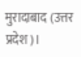मुरादाबाद (उत्तर प्रदेश)।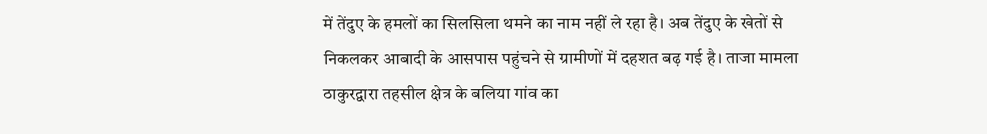में तेंदुए के हमलों का सिलसिला थमने का नाम नहीं ले रहा है। अब तेंदुए के खेतों से निकलकर आबादी के आसपास पहुंचने से ग्रामीणों में दहशत बढ़ गई है। ताजा मामला ठाकुरद्वारा तहसील क्षेत्र के बलिया गांव का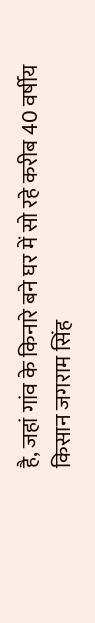है, जहां गांव के किनारे बने घर में सो रहे करीब 40 वर्षीय किसान जगराम सिंह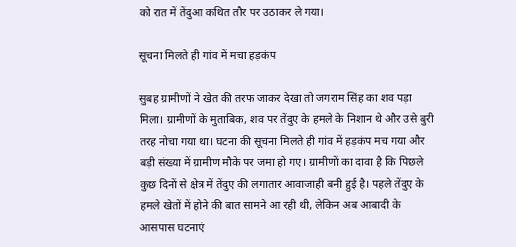को रात में तेंदुआ कथित तौर पर उठाकर ले गया।

सूचना मिलते ही गांव में मचा हड़कंप

सुबह ग्रामीणों ने खेत की तरफ जाकर देखा तो जगराम सिंह का शव पड़ा मिला। ग्रामीणों के मुताबिक, शव पर तेंदुए के हमले के निशान थे और उसे बुरी तरह नोचा गया था। घटना की सूचना मिलते ही गांव में हड़कंप मच गया और बड़ी संख्या में ग्रामीण मौके पर जमा हो गए। ग्रामीणों का दावा है कि पिछले कुछ दिनों से क्षेत्र में तेंदुए की लगातार आवाजाही बनी हुई है। पहले तेंदुए के हमले खेतों में होने की बात सामने आ रही थी, लेकिन अब आबादी के आसपास घटनाएं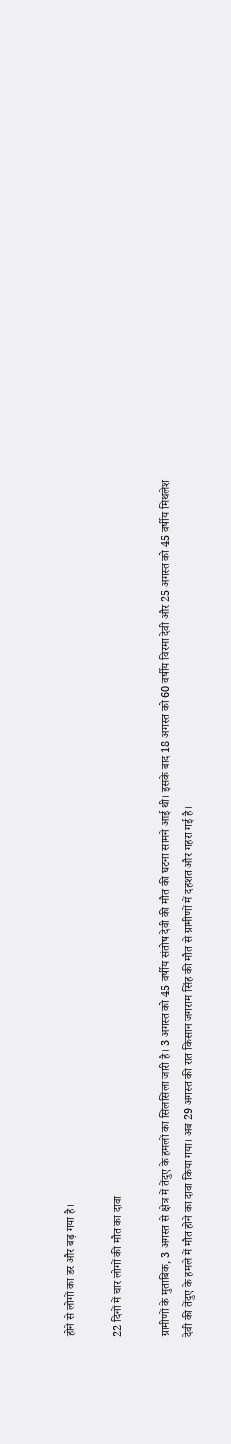होने से लोगों का डर और बढ़ गया है।

22 दिनों में चार लोगों की मौत का दावा

ग्रामीणों के मुताबिक, 3 अगस्त से क्षेत्र में तेंदुए के हमलों का सिलसिला जारी है। 3 अगस्त को 45 वर्षीय संतोष देवी की मौत की घटना सामने आई थी। इसके बाद 18 अगस्त को 60 वर्षीय विरमा देवी और 25 अगस्त को 45 वर्षीय मिथलेश देवी की तेंदुए के हमले में मौत होने का दावा किया गया। अब 29 अगस्त की रात किसान जगराम सिंह की मौत से ग्रामीणों में दहशत और गहरा गई है।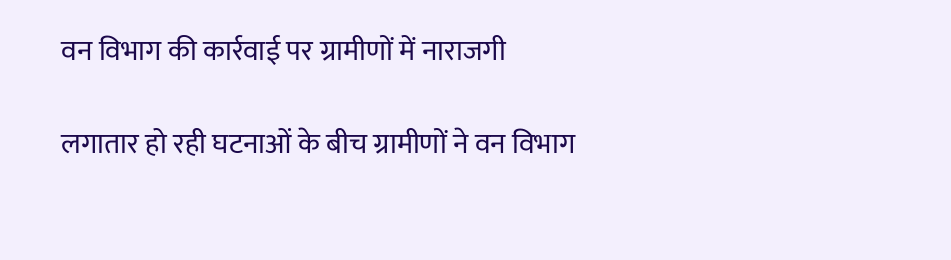वन विभाग की कार्रवाई पर ग्रामीणों में नाराजगी

लगातार हो रही घटनाओं के बीच ग्रामीणों ने वन विभाग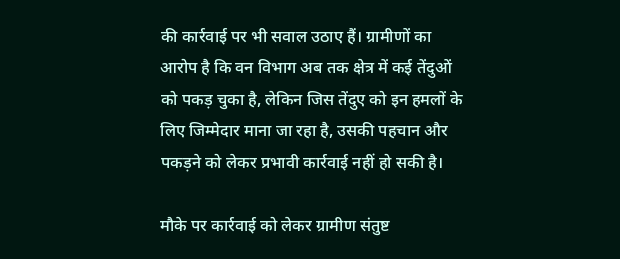की कार्रवाई पर भी सवाल उठाए हैं। ग्रामीणों का आरोप है कि वन विभाग अब तक क्षेत्र में कई तेंदुओं को पकड़ चुका है, लेकिन जिस तेंदुए को इन हमलों के लिए जिम्मेदार माना जा रहा है, उसकी पहचान और पकड़ने को लेकर प्रभावी कार्रवाई नहीं हो सकी है।

मौके पर कार्रवाई को लेकर ग्रामीण संतुष्ट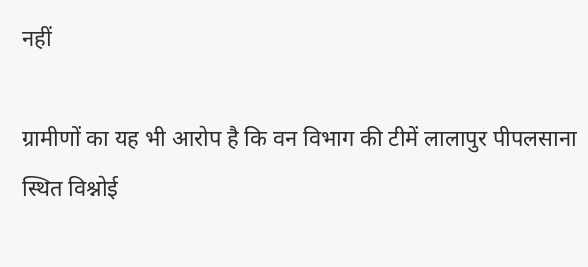नहीं

ग्रामीणों का यह भी आरोप है कि वन विभाग की टीमें लालापुर पीपलसाना स्थित विश्नोई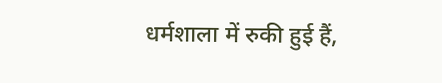धर्मशाला में रुकी हुई हैं,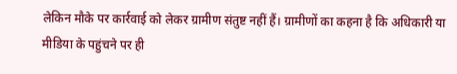लेकिन मौके पर कार्रवाई को लेकर ग्रामीण संतुष्ट नहीं हैं। ग्रामीणों का कहना है कि अधिकारी या मीडिया के पहुंचने पर ही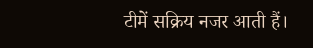टीमें सक्रिय नजर आती हैं।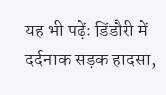यह भी पढ़ेंः डिंडौरी में दर्दनाक सड़क हादसा,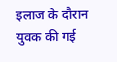इलाज के दौरान युवक की गई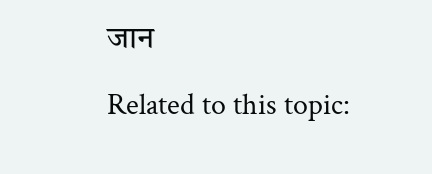जान

Related to this topic: